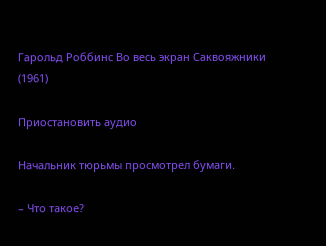Гарольд Роббинс Во весь экран Саквояжники (1961)

Приостановить аудио

Начальник тюрьмы просмотрел бумаги.

– Что такое?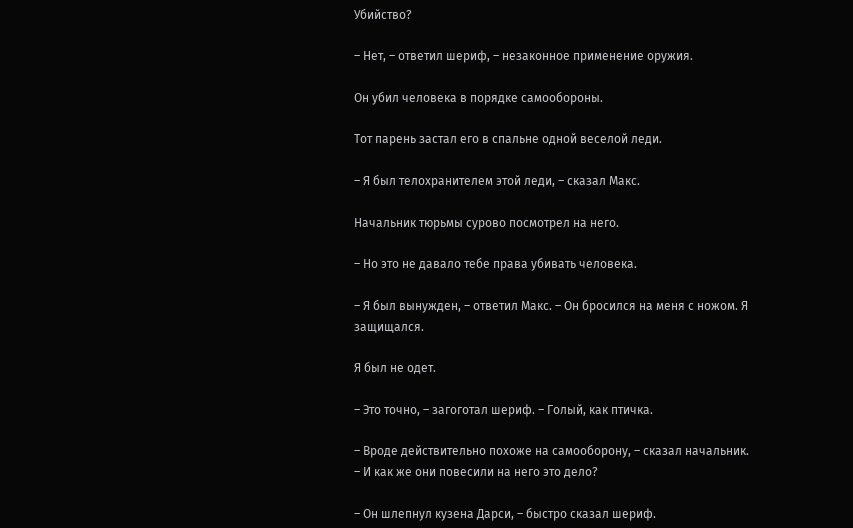Убийство?

– Нет, – ответил шериф, – незаконное применение оружия.

Он убил человека в порядке самообороны.

Тот парень застал его в спальне одной веселой леди.

– Я был телохранителем этой леди, – сказал Макс.

Начальник тюрьмы сурово посмотрел на него.

– Но это не давало тебе права убивать человека.

– Я был вынужден, – ответил Макс. – Он бросился на меня с ножом. Я защищался.

Я был не одет.

– Это точно, – загоготал шериф. – Голый, как птичка.

– Вроде действительно похоже на самооборону, – сказал начальник. – И как же они повесили на него это дело?

– Он шлепнул кузена Дарси, – быстро сказал шериф.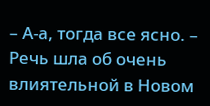– А-а, тогда все ясно. – Речь шла об очень влиятельной в Новом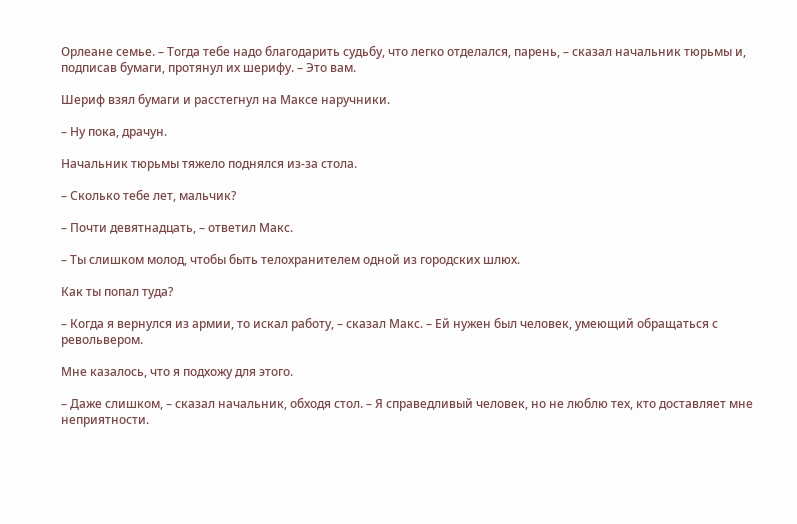Орлеане семье. – Тогда тебе надо благодарить судьбу, что легко отделался, парень, – сказал начальник тюрьмы и, подписав бумаги, протянул их шерифу. – Это вам.

Шериф взял бумаги и расстегнул на Максе наручники.

– Ну пока, драчун.

Начальник тюрьмы тяжело поднялся из-за стола.

– Сколько тебе лет, мальчик?

– Почти девятнадцать, – ответил Макс.

– Ты слишком молод, чтобы быть телохранителем одной из городских шлюх.

Как ты попал туда?

– Когда я вернулся из армии, то искал работу, – сказал Макс. – Ей нужен был человек, умеющий обращаться с револьвером.

Мне казалось, что я подхожу для этого.

– Даже слишком, – сказал начальник, обходя стол. – Я справедливый человек, но не люблю тех, кто доставляет мне неприятности.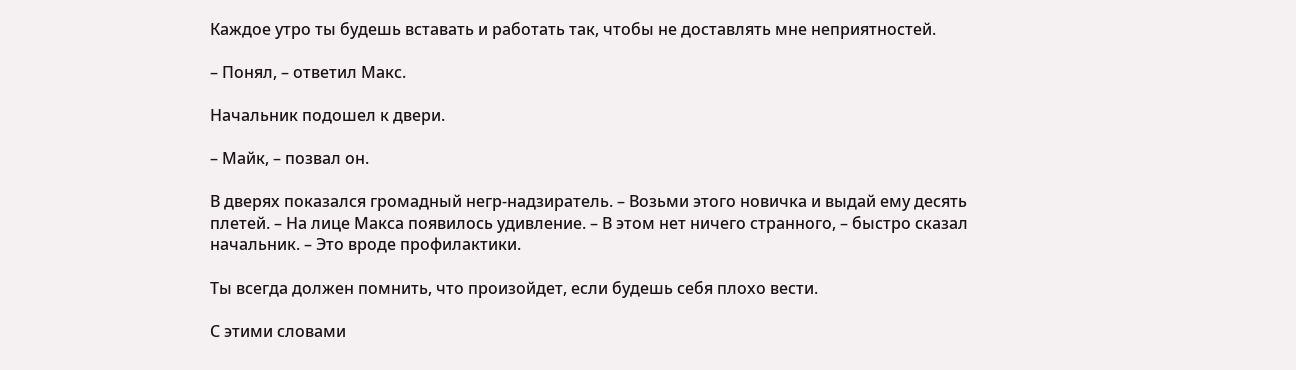Каждое утро ты будешь вставать и работать так, чтобы не доставлять мне неприятностей.

– Понял, – ответил Макс.

Начальник подошел к двери.

– Майк, – позвал он.

В дверях показался громадный негр-надзиратель. – Возьми этого новичка и выдай ему десять плетей. – На лице Макса появилось удивление. – В этом нет ничего странного, – быстро сказал начальник. – Это вроде профилактики.

Ты всегда должен помнить, что произойдет, если будешь себя плохо вести.

С этими словами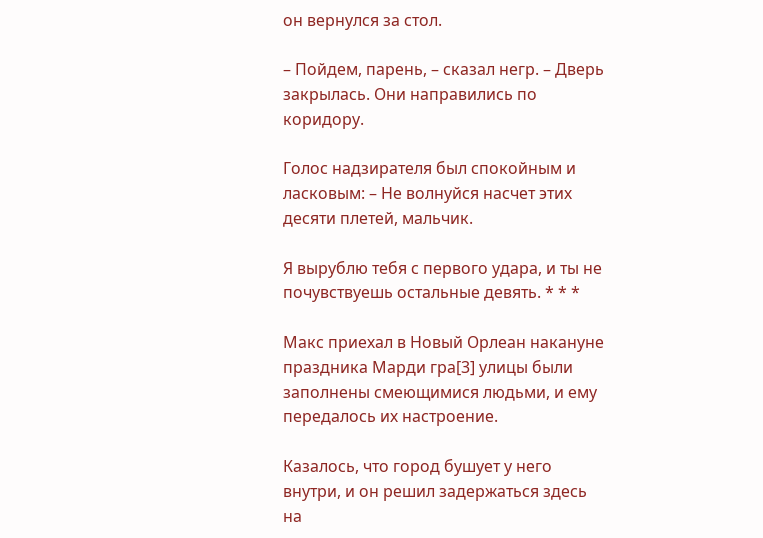он вернулся за стол.

– Пойдем, парень, – сказал негр. – Дверь закрылась. Они направились по коридору.

Голос надзирателя был спокойным и ласковым: – Не волнуйся насчет этих десяти плетей, мальчик.

Я вырублю тебя с первого удара, и ты не почувствуешь остальные девять. * * *

Макс приехал в Новый Орлеан накануне праздника Марди гра[3] улицы были заполнены смеющимися людьми, и ему передалось их настроение.

Казалось, что город бушует у него внутри, и он решил задержаться здесь на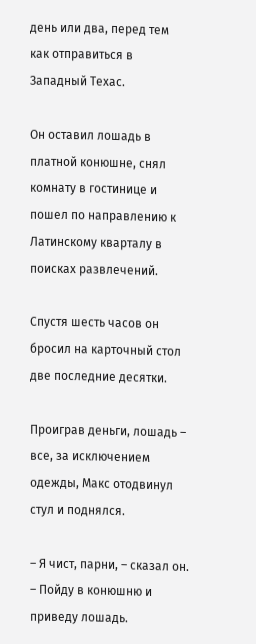день или два, перед тем как отправиться в Западный Техас.

Он оставил лошадь в платной конюшне, снял комнату в гостинице и пошел по направлению к Латинскому кварталу в поисках развлечений.

Спустя шесть часов он бросил на карточный стол две последние десятки.

Проиграв деньги, лошадь – все, за исключением одежды, Макс отодвинул стул и поднялся.

– Я чист, парни, – сказал он. – Пойду в конюшню и приведу лошадь.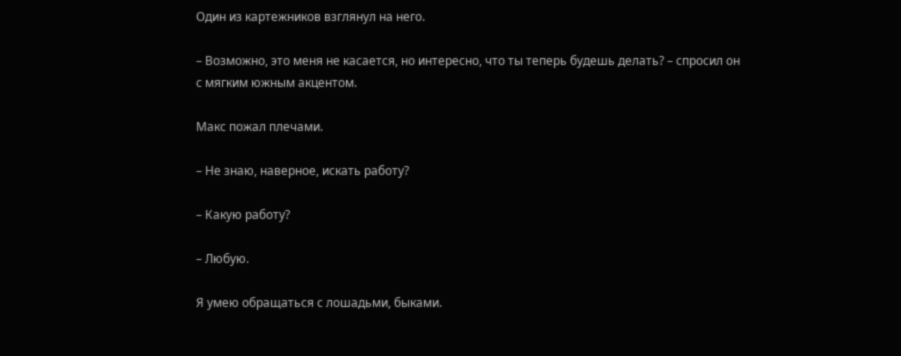Один из картежников взглянул на него.

– Возможно, это меня не касается, но интересно, что ты теперь будешь делать? – спросил он с мягким южным акцентом.

Макс пожал плечами.

– Не знаю, наверное, искать работу?

– Какую работу?

– Любую.

Я умею обращаться с лошадьми, быками.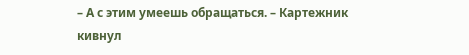– А с этим умеешь обращаться. – Картежник кивнул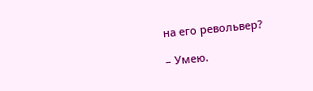на его револьвер?

– Умею.